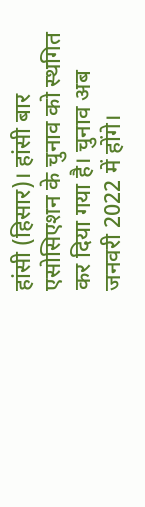हांसी (हिसार)। हांसी बार एसोसिएशन के चुनाव को स्थगित कर दिया गया है। चुनाव अब जनवरी 2022 में होंगे।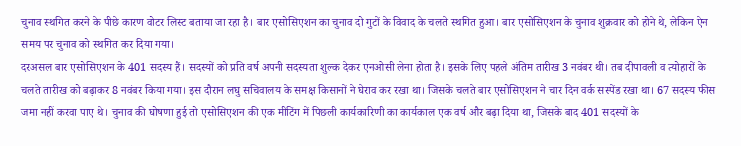चुनाव स्थगित करने के पीछे कारण वोटर लिस्ट बताया जा रहा है। बार एसोसिएशन का चुनाव दो गुटों के विवाद के चलते स्थगित हुआ। बार एसोसिएशन के चुनाव शुक्रवार को होने थे, लेकिन ऐन समय पर चुनाव को स्थगित कर दिया गया।
दरअसल बार एसोसिएशन के 401 सदस्य हैं। सदस्यों को प्रति वर्ष अपनी सदस्यता शुल्क देकर एनओसी लेना होता है। इसके लिए पहले अंतिम तारीख 3 नवंबर थी। तब दीपावली व त्योहारों के चलते तारीख को बढ़ाकर 8 नवंबर किया गया। इस दौरान लघु सचिवालय के समक्ष किसानों ने घेराव कर रखा था। जिसके चलते बार एसोसिएशन ने चार दिन वर्क सस्पेंड रखा था। 67 सदस्य फीस जमा नहीं करवा पाए थे। चुनाव की घोषणा हुई तो एसोसिएशन की एक मीटिंग में पिछली कार्यकारिणी का कार्यकाल एक वर्ष और बढ़ा दिया था, जिसके बाद 401 सदस्यों के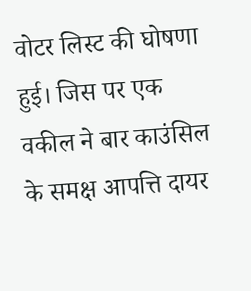वोटर लिस्ट की घोषणा हुई। जिस पर एक वकील ने बार काउंसिल के समक्ष आपत्ति दायर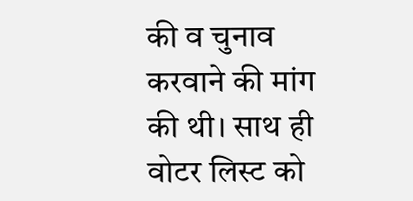की व चुनाव करवाने की मांग की थी। साथ ही वोटर लिस्ट को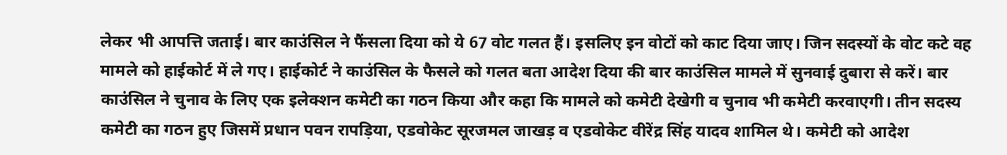लेकर भी आपत्ति जताई। बार काउंसिल ने फैंसला दिया को ये 67 वोट गलत हैं। इसलिए इन वोटों को काट दिया जाए। जिन सदस्यों के वोट कटे वह मामले को हाईकोर्ट में ले गए। हाईकोर्ट ने काउंसिल के फैसले को गलत बता आदेश दिया की बार काउंसिल मामले में सुनवाई दुबारा से करें। बार काउंसिल ने चुनाव के लिए एक इलेक्शन कमेटी का गठन किया और कहा कि मामले को कमेटी देखेगी व चुनाव भी कमेटी करवाएगी। तीन सदस्य कमेटी का गठन हुए जिसमें प्रधान पवन रापड़िया, एडवोकेट सूरजमल जाखड़ व एडवोकेट वीरेंद्र सिंह यादव शामिल थे। कमेटी को आदेश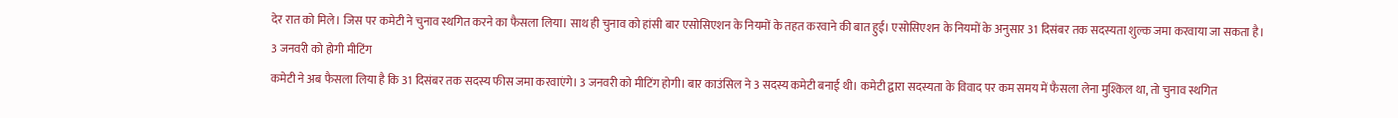देर रात को मिले। जिस पर कमेटी ने चुनाव स्थगित करने का फैसला लिया। साथ ही चुनाव को हांसी बार एसोसिएशन के नियमों के तहत करवाने की बात हुई। एसोसिएशन के नियमों के अनुसार 31 दिसंबर तक सदस्यता शुल्क जमा करवाया जा सकता है।
3 जनवरी को होगी मीटिंग
कमेटी ने अब फैसला लिया है कि 31 दिसंबर तक सदस्य फीस जमा करवाएंगे। 3 जनवरी को मीटिंग होगी। बार काउंसिल ने 3 सदस्य कमेटी बनाई थी। कमेटी द्वारा सदस्यता के विवाद पर कम समय में फैसला लेना मुश्किल था, तो चुनाव स्थगित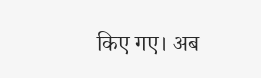किए गए। अब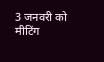3 जनवरी को मीटिंग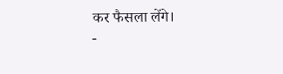कर फैसला लेंगे।
-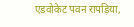एडवोकेट पवन रापड़िया,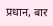प्रधान, बार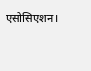एसोसिएशन।